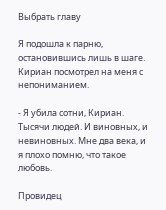Выбрать главу

Я подошла к парню, остановившись лишь в шаге. Кириан посмотрел на меня с непониманием.

- Я убила сотни, Кириан. Тысячи людей. И виновных, и невиновных. Мне два века, и я плохо помню, что такое любовь.

Провидец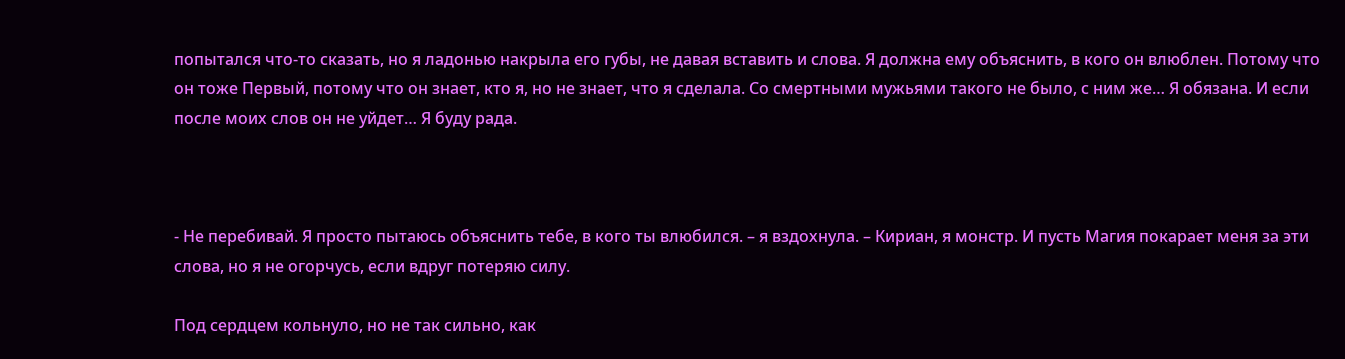попытался что-то сказать, но я ладонью накрыла его губы, не давая вставить и слова. Я должна ему объяснить, в кого он влюблен. Потому что он тоже Первый, потому что он знает, кто я, но не знает, что я сделала. Со смертными мужьями такого не было, с ним же… Я обязана. И если после моих слов он не уйдет… Я буду рада.



- Не перебивай. Я просто пытаюсь объяснить тебе, в кого ты влюбился. – я вздохнула. – Кириан, я монстр. И пусть Магия покарает меня за эти слова, но я не огорчусь, если вдруг потеряю силу.

Под сердцем кольнуло, но не так сильно, как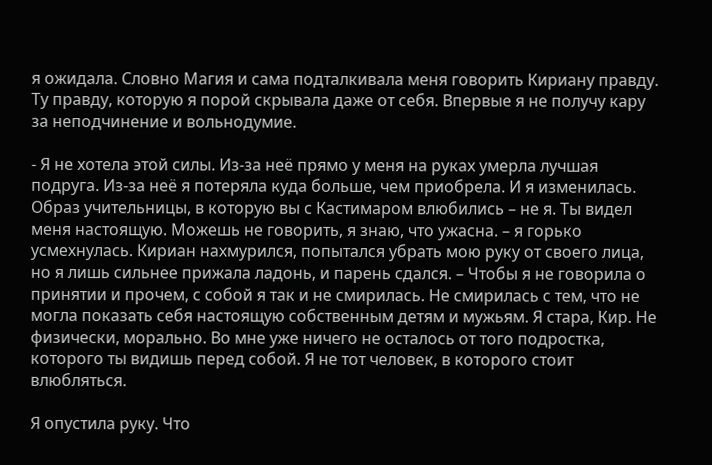я ожидала. Словно Магия и сама подталкивала меня говорить Кириану правду. Ту правду, которую я порой скрывала даже от себя. Впервые я не получу кару за неподчинение и вольнодумие.

- Я не хотела этой силы. Из-за неё прямо у меня на руках умерла лучшая подруга. Из-за неё я потеряла куда больше, чем приобрела. И я изменилась. Образ учительницы, в которую вы с Кастимаром влюбились – не я. Ты видел меня настоящую. Можешь не говорить, я знаю, что ужасна. – я горько усмехнулась. Кириан нахмурился, попытался убрать мою руку от своего лица, но я лишь сильнее прижала ладонь, и парень сдался. – Чтобы я не говорила о принятии и прочем, с собой я так и не смирилась. Не смирилась с тем, что не могла показать себя настоящую собственным детям и мужьям. Я стара, Кир. Не физически, морально. Во мне уже ничего не осталось от того подростка, которого ты видишь перед собой. Я не тот человек, в которого стоит влюбляться.

Я опустила руку. Что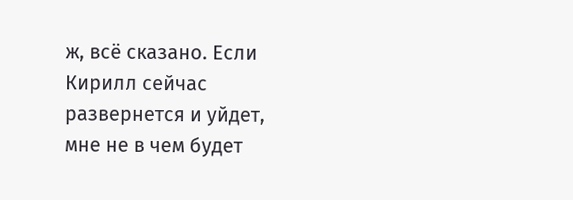ж, всё сказано. Если Кирилл сейчас развернется и уйдет, мне не в чем будет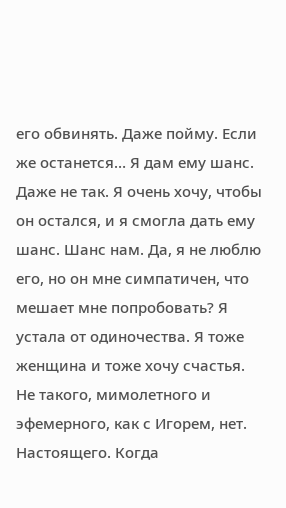его обвинять. Даже пойму. Если же останется… Я дам ему шанс. Даже не так. Я очень хочу, чтобы он остался, и я смогла дать ему шанс. Шанс нам. Да, я не люблю его, но он мне симпатичен, что мешает мне попробовать? Я устала от одиночества. Я тоже женщина и тоже хочу счастья. Не такого, мимолетного и эфемерного, как с Игорем, нет. Настоящего. Когда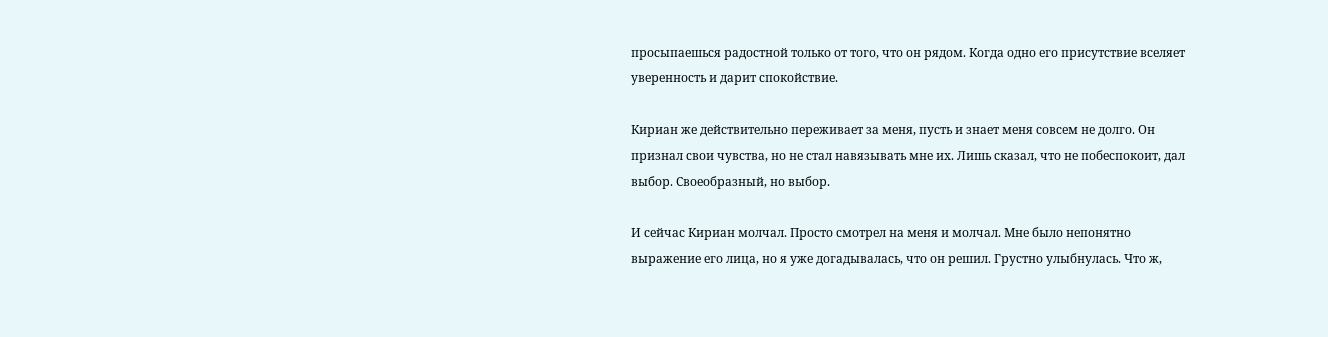просыпаешься радостной только от того, что он рядом. Когда одно его присутствие вселяет уверенность и дарит спокойствие.

Кириан же действительно переживает за меня, пусть и знает меня совсем не долго. Он признал свои чувства, но не стал навязывать мне их. Лишь сказал, что не побеспокоит, дал выбор. Своеобразный, но выбор.

И сейчас Кириан молчал. Просто смотрел на меня и молчал. Мне было непонятно выражение его лица, но я уже догадывалась, что он решил. Грустно улыбнулась. Что ж,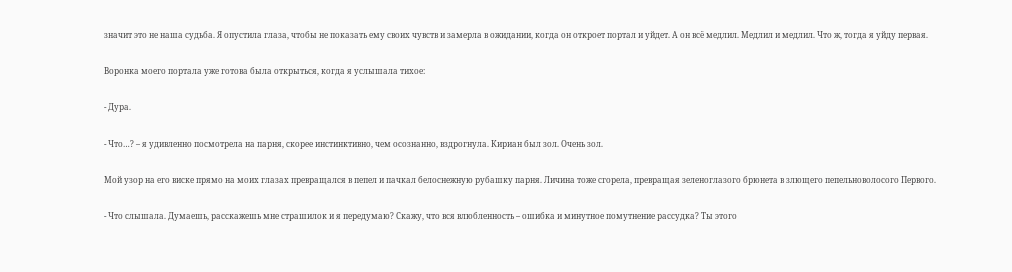значит это не наша судьба. Я опустила глаза, чтобы не показать ему своих чувств и замерла в ожидании, когда он откроет портал и уйдет. А он всё медлил. Медлил и медлил. Что ж, тогда я уйду первая.

Воронка моего портала уже готова была открыться, когда я услышала тихое:

- Дура.

- Что…? – я удивленно посмотрела на парня, скорее инстинктивно, чем осознанно, вздрогнула. Кириан был зол. Очень зол.

Мой узор на его виске прямо на моих глазах превращался в пепел и пачкал белоснежную рубашку парня. Личина тоже сгорела, превращая зеленоглазого брюнета в злющего пепельноволосого Первого.

- Что слышала. Думаешь, расскажешь мне страшилок и я передумаю? Скажу, что вся влюбленность – ошибка и минутное помутнение рассудка? Ты этого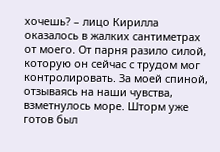хочешь? – лицо Кирилла оказалось в жалких сантиметрах от моего. От парня разило силой, которую он сейчас с трудом мог контролировать. За моей спиной, отзываясь на наши чувства, взметнулось море. Шторм уже готов был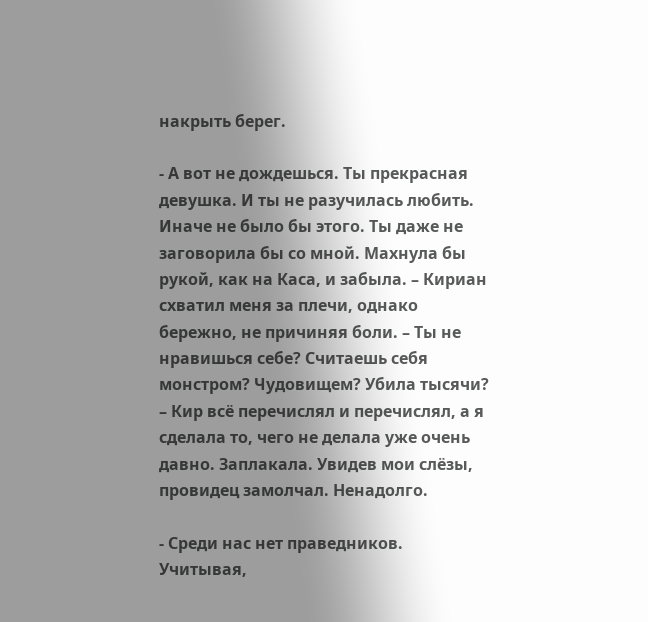накрыть берег.

- А вот не дождешься. Ты прекрасная девушка. И ты не разучилась любить. Иначе не было бы этого. Ты даже не заговорила бы со мной. Махнула бы рукой, как на Каса, и забыла. – Кириан схватил меня за плечи, однако бережно, не причиняя боли. – Ты не нравишься себе? Считаешь себя монстром? Чудовищем? Убила тысячи? – Кир всё перечислял и перечислял, а я сделала то, чего не делала уже очень давно. Заплакала. Увидев мои слёзы, провидец замолчал. Ненадолго.

- Среди нас нет праведников. Учитывая,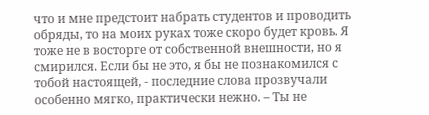что и мне предстоит набрать студентов и проводить обряды, то на моих руках тоже скоро будет кровь. Я тоже не в восторге от собственной внешности, но я смирился. Если бы не это, я бы не познакомился с тобой настоящей, - последние слова прозвучали особенно мягко, практически нежно. – Ты не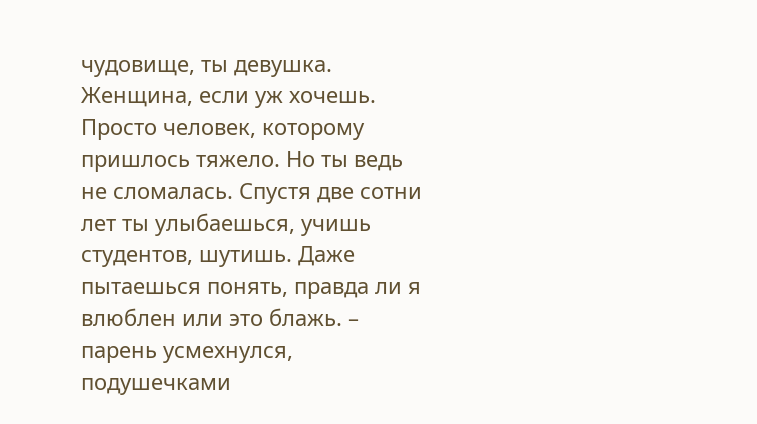чудовище, ты девушка. Женщина, если уж хочешь. Просто человек, которому пришлось тяжело. Но ты ведь не сломалась. Спустя две сотни лет ты улыбаешься, учишь студентов, шутишь. Даже пытаешься понять, правда ли я влюблен или это блажь. – парень усмехнулся, подушечками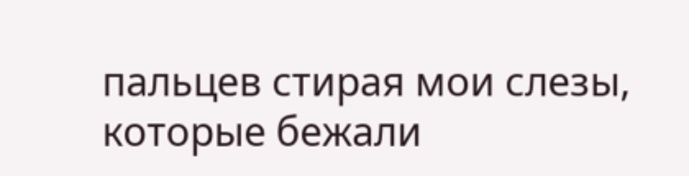пальцев стирая мои слезы, которые бежали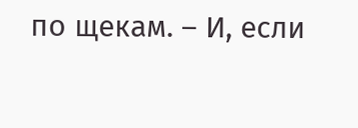по щекам. – И, если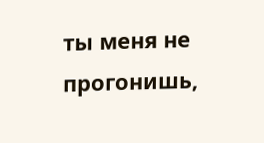ты меня не прогонишь,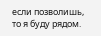если позволишь, то я буду рядом.